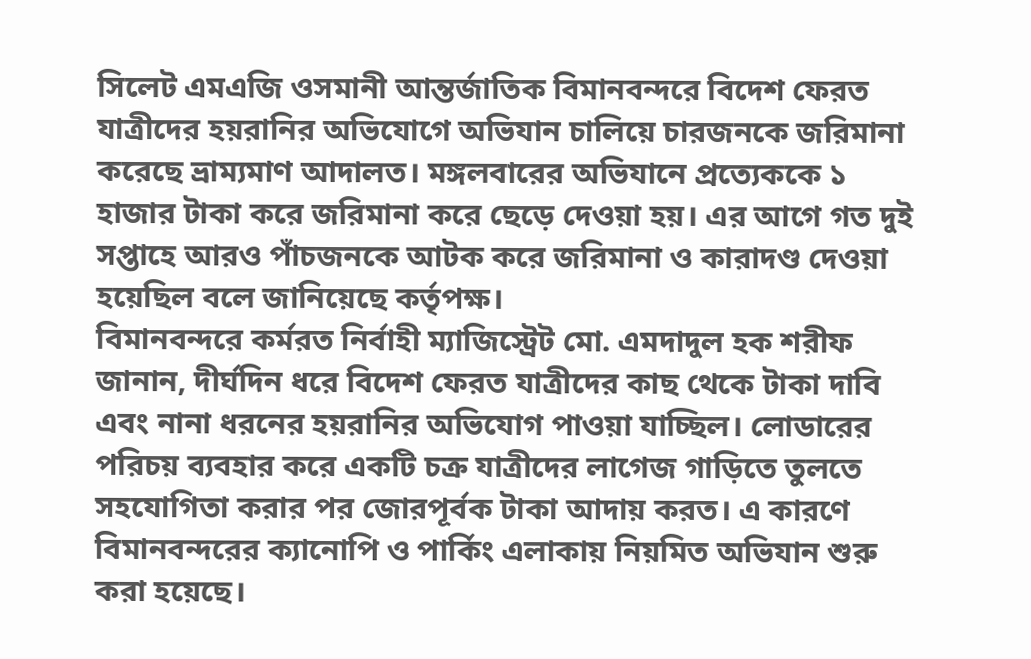সিলেট এমএজি ওসমানী আন্তর্জাতিক বিমানবন্দরে বিদেশ ফেরত যাত্রীদের হয়রানির অভিযোগে অভিযান চালিয়ে চারজনকে জরিমানা করেছে ভ্রাম্যমাণ আদালত। মঙ্গলবারের অভিযানে প্রত্যেককে ১ হাজার টাকা করে জরিমানা করে ছেড়ে দেওয়া হয়। এর আগে গত দুই সপ্তাহে আরও পাঁচজনকে আটক করে জরিমানা ও কারাদণ্ড দেওয়া হয়েছিল বলে জানিয়েছে কর্তৃপক্ষ।
বিমানবন্দরে কর্মরত নির্বাহী ম্যাজিস্ট্রেট মো. এমদাদুল হক শরীফ জানান, দীর্ঘদিন ধরে বিদেশ ফেরত যাত্রীদের কাছ থেকে টাকা দাবি এবং নানা ধরনের হয়রানির অভিযোগ পাওয়া যাচ্ছিল। লোডারের পরিচয় ব্যবহার করে একটি চক্র যাত্রীদের লাগেজ গাড়িতে তুলতে সহযোগিতা করার পর জোরপূর্বক টাকা আদায় করত। এ কারণে বিমানবন্দরের ক্যানোপি ও পার্কিং এলাকায় নিয়মিত অভিযান শুরু করা হয়েছে।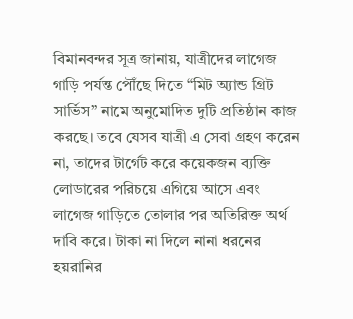বিমানবন্দর সূত্র জানায়, যাত্রীদের লাগেজ গাড়ি পর্যন্ত পৌঁছে দিতে “মিট অ্যান্ড গ্রিট সার্ভিস” নামে অনুমোদিত দুটি প্রতিষ্ঠান কাজ করছে। তবে যেসব যাত্রী এ সেবা গ্রহণ করেন না, তাদের টার্গেট করে কয়েকজন ব্যক্তি লোডারের পরিচয়ে এগিয়ে আসে এবং লাগেজ গাড়িতে তোলার পর অতিরিক্ত অর্থ দাবি করে। টাকা না দিলে নানা ধরনের হয়রানির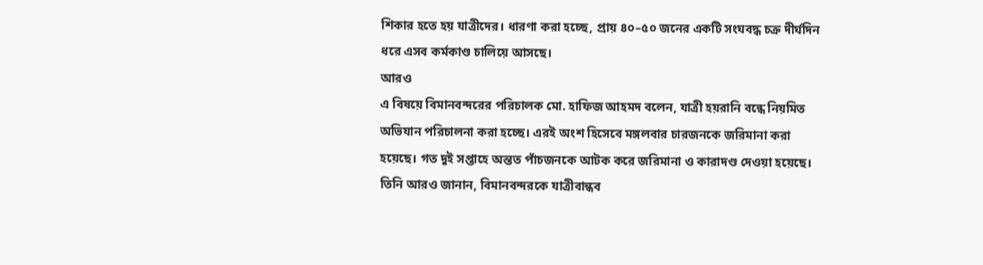শিকার হতে হয় যাত্রীদের। ধারণা করা হচ্ছে, প্রায় ৪০–৫০ জনের একটি সংঘবদ্ধ চক্র দীর্ঘদিন ধরে এসব কর্মকাণ্ড চালিয়ে আসছে।
আরও
এ বিষয়ে বিমানবন্দরের পরিচালক মো. হাফিজ আহমদ বলেন, যাত্রী হয়রানি বন্ধে নিয়মিত অভিযান পরিচালনা করা হচ্ছে। এরই অংশ হিসেবে মঙ্গলবার চারজনকে জরিমানা করা হয়েছে। গত দুই সপ্তাহে অন্তত পাঁচজনকে আটক করে জরিমানা ও কারাদণ্ড দেওয়া হয়েছে। তিনি আরও জানান, বিমানবন্দরকে যাত্রীবান্ধব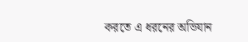করতে এ ধরনের অভিযান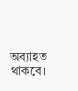অব্যাহত থাকবে।